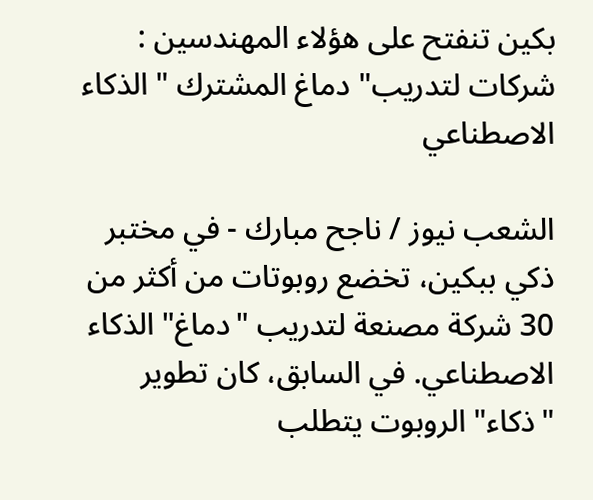بكين تنفتح على هؤلاء المهندسين : شركات لتدريب" دماغ المشترك " الذكاء الاصطناعي

الشعب نيوز / ناجح مبارك - في مختبر ذكي ببكين، تخضع روبوتات من أكثر من 30 شركة مصنعة لتدريب "دماغ" الذكاء الاصطناعي. في السابق، كان تطوير "ذكاء" الروبوت يتطلب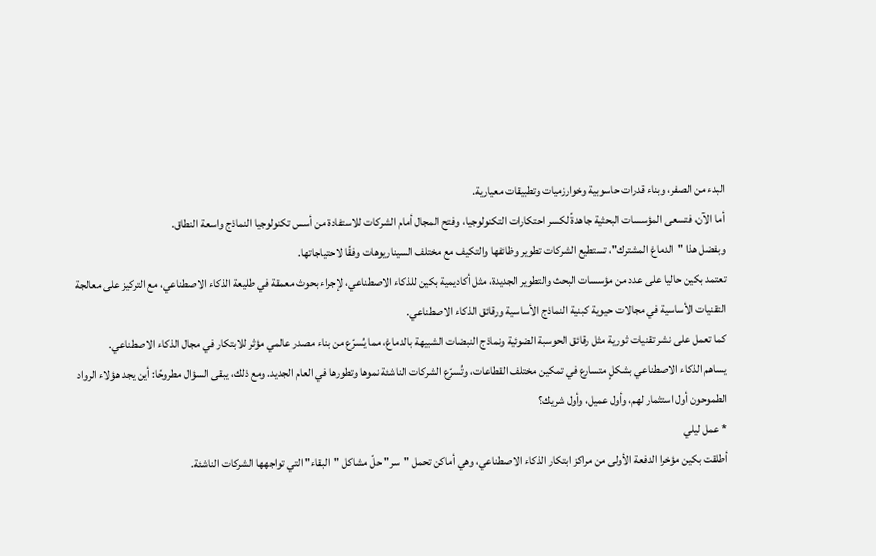البدء من الصفر، وبناء قدرات حاسوبية وخوارزميات وتطبيقات معيارية.
أما الآن، فتسعى المؤسسات البحثية جاهدةً لكسر احتكارات التكنولوجيا، وفتح المجال أمام الشركات للاستفادة من أسس تكنولوجيا النماذج واسعة النطاق.
وبفضل هذا "الدماغ المشترك"، تستطيع الشركات تطوير وظائفها والتكيف مع مختلف السيناريوهات وفقًا لاحتياجاتها.
تعتمد بكين حاليا على عدد من مؤسسات البحث والتطوير الجديدة، مثل أكاديمية بكين للذكاء الاصطناعي، لإجراء بحوث معمقة في طليعة الذكاء الاصطناعي، مع التركيز على معالجة التقنيات الأساسية في مجالات حيوية كبنية النماذج الأساسية ورقائق الذكاء الاصطناعي.
كما تعمل على نشر تقنيات ثورية مثل رقائق الحوسبة الضوئية ونماذج النبضات الشبيهة بالدماغ، مما يُسرّع من بناء مصدر عالمي مؤثر للابتكار في مجال الذكاء الاصطناعي.
يساهم الذكاء الاصطناعي بشكلٍ متسارع في تمكين مختلف القطاعات، وتُسرّع الشركات الناشئة نموها وتطورها في العام الجديد. ومع ذلك، يبقى السؤال مطروحًا: أين يجد هؤلاء الرواد الطموحون أول استثمار لهم، وأول عميل، وأول شريك؟
* عمل ليلي
أطلقت بكين مؤخرا الدفعة الأولى من مراكز ابتكار الذكاء الاصطناعي، وهي أماكن تحمل "سر" حلّ مشاكل "البقاء" التي تواجهها الشركات الناشئة.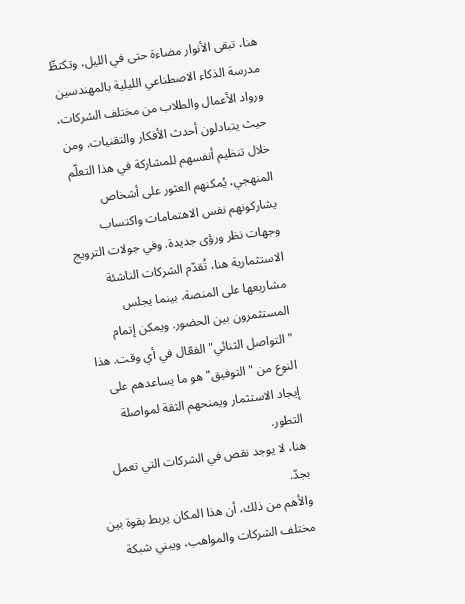هنا، تبقى الأنوار مضاءة حتى في الليل، وتكتظّ مدرسة الذكاء الاصطناعي الليلية بالمهندسين ورواد الأعمال والطلاب من مختلف الشركات، حيث يتبادلون أحدث الأفكار والتقنيات. ومن خلال تنظيم أنفسهم للمشاركة في هذا التعلّم المنهجي، يُمكنهم العثور على أشخاص يشاركونهم نفس الاهتمامات واكتساب وجهات نظر ورؤى جديدة. وفي جولات الترويج الاستثمارية هنا، تُقدّم الشركات الناشئة مشاريعها على المنصة، بينما يجلس المستثمرون بين الحضور. ويمكن إتمام "التواصل الثنائي" الفعّال في أي وقت. هذا النوع من "التوفيق" هو ما يساعدهم على إيجاد الاستثمار ويمنحهم الثقة لمواصلة التطور.
هنا، لا يوجد نقص في الشركات التي تعمل بجدّ.
والأهم من ذلك، أن هذا المكان يربط بقوة بين مختلف الشركات والمواهب، ويبني شبكة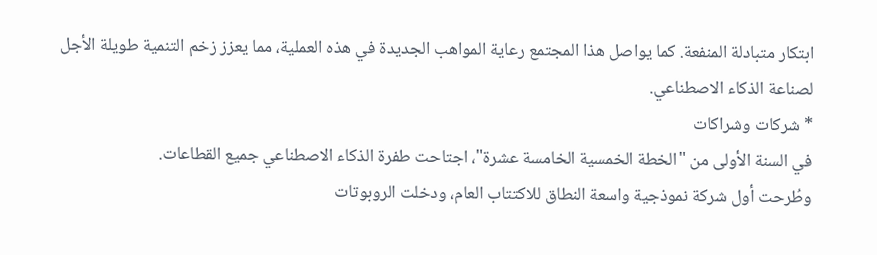ابتكار متبادلة المنفعة. كما يواصل هذا المجتمع رعاية المواهب الجديدة في هذه العملية، مما يعزز زخم التنمية طويلة الأجل لصناعة الذكاء الاصطناعي.
* شركات وشراكات
في السنة الأولى من "الخطة الخمسية الخامسة عشرة"، اجتاحت طفرة الذكاء الاصطناعي جميع القطاعات.
وطُرحت أول شركة نموذجية واسعة النطاق للاكتتاب العام، ودخلت الروبوتات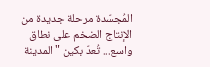المُجسّدة مرحلة جديدة من الإنتاج الضخم على نطاق واسع... تُعدّ بكين "المدينة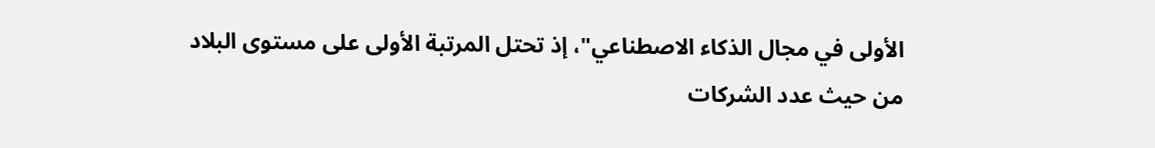الأولى في مجال الذكاء الاصطناعي"، إذ تحتل المرتبة الأولى على مستوى البلاد من حيث عدد الشركات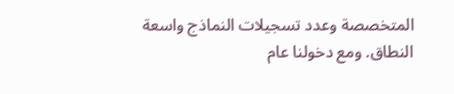المتخصصة وعدد تسجيلات النماذج واسعة النطاق. ومع دخولنا عام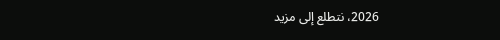2026، نتطلع إلى مزيد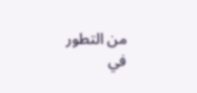من التطور في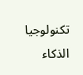تكنولوجيا الذكاء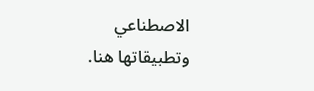الاصطناعي وتطبيقاتها هنا.